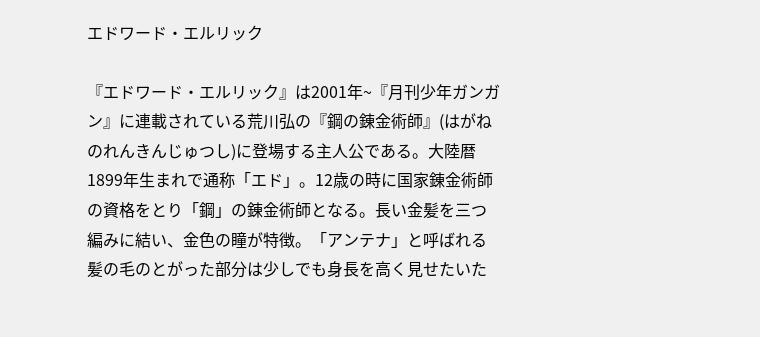エドワード・エルリック

『エドワード・エルリック』は2001年~『月刊少年ガンガン』に連載されている荒川弘の『鋼の錬金術師』(はがねのれんきんじゅつし)に登場する主人公である。大陸暦1899年生まれで通称「エド」。12歳の時に国家錬金術師の資格をとり「鋼」の錬金術師となる。長い金髪を三つ編みに結い、金色の瞳が特徴。「アンテナ」と呼ばれる髪の毛のとがった部分は少しでも身長を高く見せたいた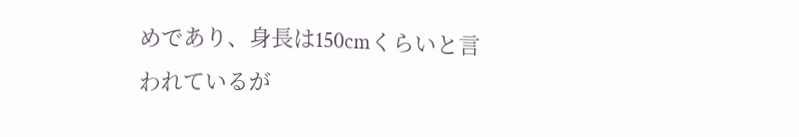めであり、身長は150cmくらいと言われているが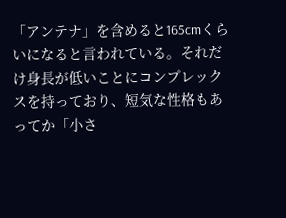「アンテナ」を含めると165cmくらいになると言われている。それだけ身長が低いことにコンプレックスを持っており、短気な性格もあってか「小さ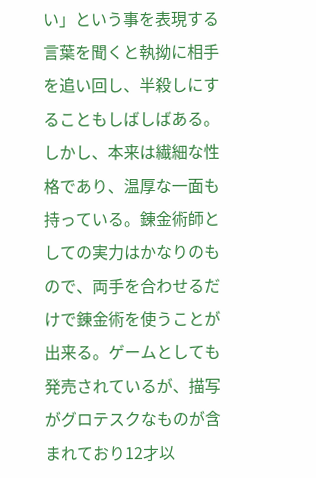い」という事を表現する言葉を聞くと執拗に相手を追い回し、半殺しにすることもしばしばある。しかし、本来は繊細な性格であり、温厚な一面も持っている。錬金術師としての実力はかなりのもので、両手を合わせるだけで錬金術を使うことが出来る。ゲームとしても発売されているが、描写がグロテスクなものが含まれており12才以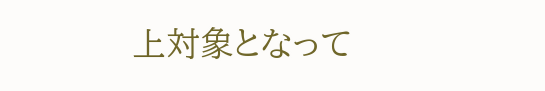上対象となって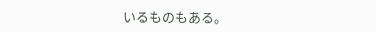いるものもある。